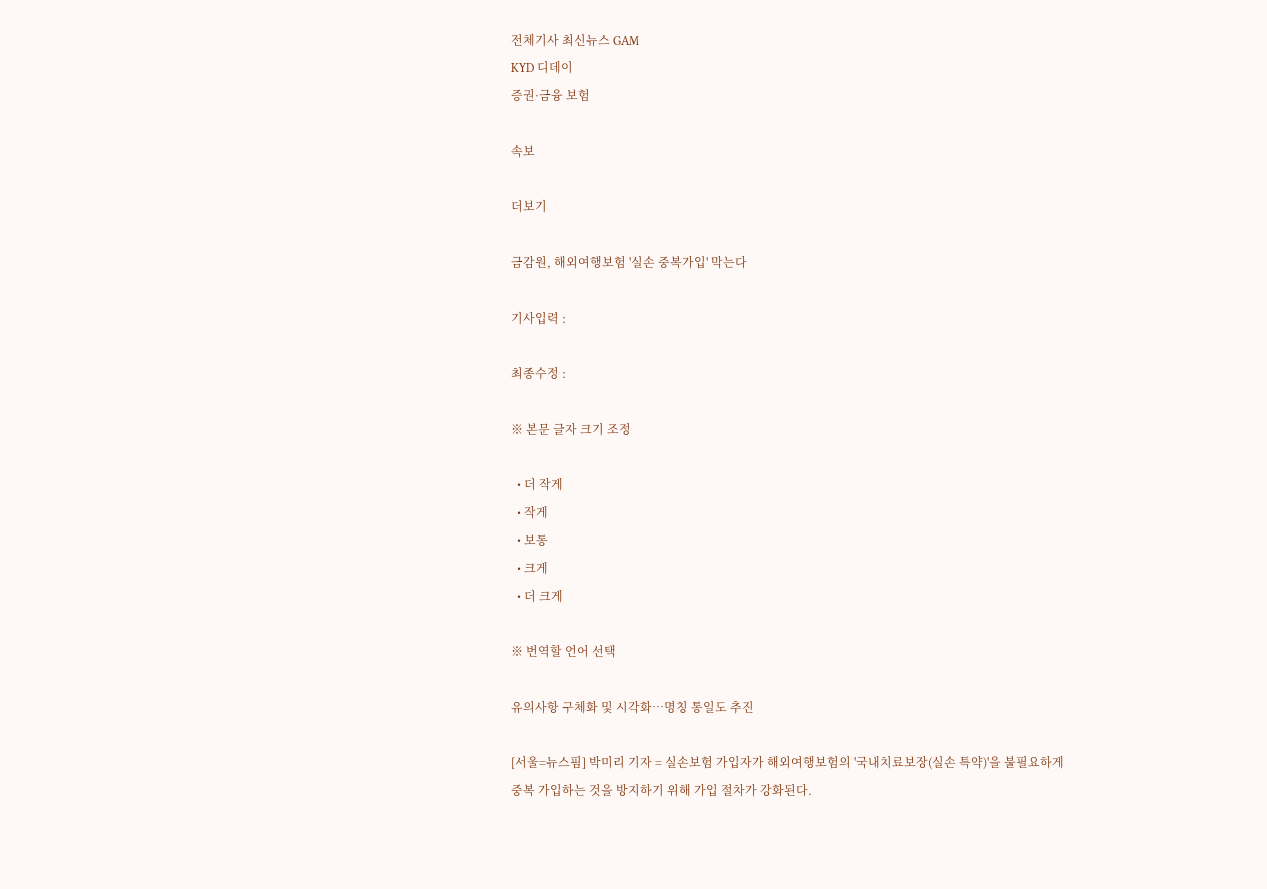전체기사 최신뉴스 GAM
KYD 디데이
증권·금융 보험

속보

더보기

금감원, 해외여행보험 '실손 중복가입' 막는다

기사입력 :

최종수정 :

※ 본문 글자 크기 조정

  • 더 작게
  • 작게
  • 보통
  • 크게
  • 더 크게

※ 번역할 언어 선택

유의사항 구체화 및 시각화…명칭 통일도 추진

[서울=뉴스핌] 박미리 기자 = 실손보험 가입자가 해외여행보험의 '국내치료보장(실손 특약)'을 불필요하게 중복 가입하는 것을 방지하기 위해 가입 절차가 강화된다.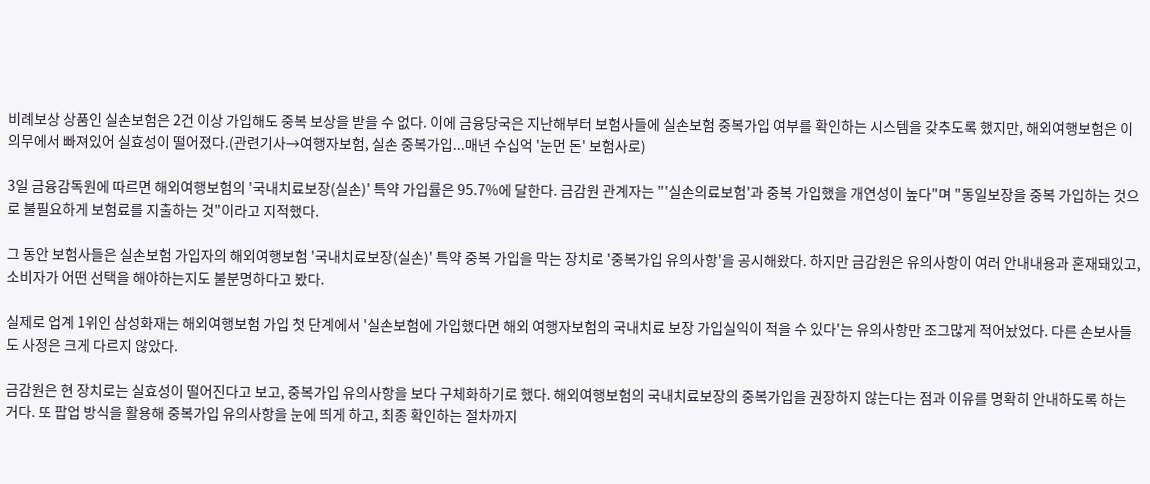비례보상 상품인 실손보험은 2건 이상 가입해도 중복 보상을 받을 수 없다. 이에 금융당국은 지난해부터 보험사들에 실손보험 중복가입 여부를 확인하는 시스템을 갖추도록 했지만, 해외여행보험은 이 의무에서 빠져있어 실효성이 떨어졌다.(관련기사→여행자보험, 실손 중복가입...매년 수십억 '눈먼 돈' 보험사로)

3일 금융감독원에 따르면 해외여행보험의 '국내치료보장(실손)' 특약 가입률은 95.7%에 달한다. 금감원 관계자는 "'실손의료보험'과 중복 가입했을 개연성이 높다"며 "동일보장을 중복 가입하는 것으로 불필요하게 보험료를 지출하는 것"이라고 지적했다.

그 동안 보험사들은 실손보험 가입자의 해외여행보험 '국내치료보장(실손)' 특약 중복 가입을 막는 장치로 '중복가입 유의사항'을 공시해왔다. 하지만 금감원은 유의사항이 여러 안내내용과 혼재돼있고, 소비자가 어떤 선택을 해야하는지도 불분명하다고 봤다.

실제로 업계 1위인 삼성화재는 해외여행보험 가입 첫 단계에서 '실손보험에 가입했다면 해외 여행자보험의 국내치료 보장 가입실익이 적을 수 있다'는 유의사항만 조그많게 적어놨었다. 다른 손보사들도 사정은 크게 다르지 않았다.

금감원은 현 장치로는 실효성이 떨어진다고 보고, 중복가입 유의사항을 보다 구체화하기로 했다. 해외여행보험의 국내치료보장의 중복가입을 권장하지 않는다는 점과 이유를 명확히 안내하도록 하는 거다. 또 팝업 방식을 활용해 중복가입 유의사항을 눈에 띄게 하고, 최종 확인하는 절차까지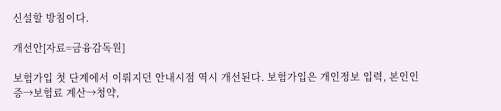신설할 방침이다.

개선안[자료=금융감독원]

보험가입 첫 단계에서 이뤄지던 안내시점 역시 개선된다. 보험가입은 개인정보 입력, 본인인증→보험료 계산→청약,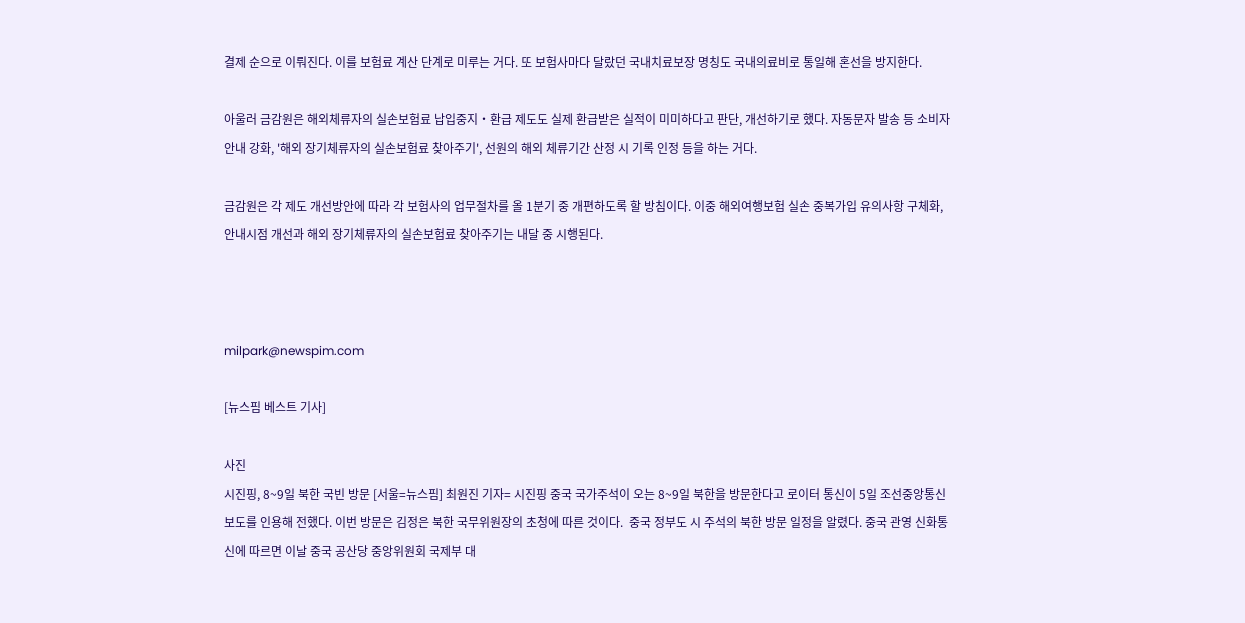결제 순으로 이뤄진다. 이를 보험료 계산 단계로 미루는 거다. 또 보험사마다 달랐던 국내치료보장 명칭도 국내의료비로 통일해 혼선을 방지한다.

아울러 금감원은 해외체류자의 실손보험료 납입중지‧환급 제도도 실제 환급받은 실적이 미미하다고 판단, 개선하기로 했다. 자동문자 발송 등 소비자 안내 강화, '해외 장기체류자의 실손보험료 찾아주기', 선원의 해외 체류기간 산정 시 기록 인정 등을 하는 거다.

금감원은 각 제도 개선방안에 따라 각 보험사의 업무절차를 올 1분기 중 개편하도록 할 방침이다. 이중 해외여행보험 실손 중복가입 유의사항 구체화, 안내시점 개선과 해외 장기체류자의 실손보험료 찾아주기는 내달 중 시행된다.



milpark@newspim.com

[뉴스핌 베스트 기사]

사진
시진핑, 8~9일 북한 국빈 방문 [서울=뉴스핌] 최원진 기자= 시진핑 중국 국가주석이 오는 8~9일 북한을 방문한다고 로이터 통신이 5일 조선중앙통신 보도를 인용해 전했다. 이번 방문은 김정은 북한 국무위원장의 초청에 따른 것이다.  중국 정부도 시 주석의 북한 방문 일정을 알렸다. 중국 관영 신화통신에 따르면 이날 중국 공산당 중앙위원회 국제부 대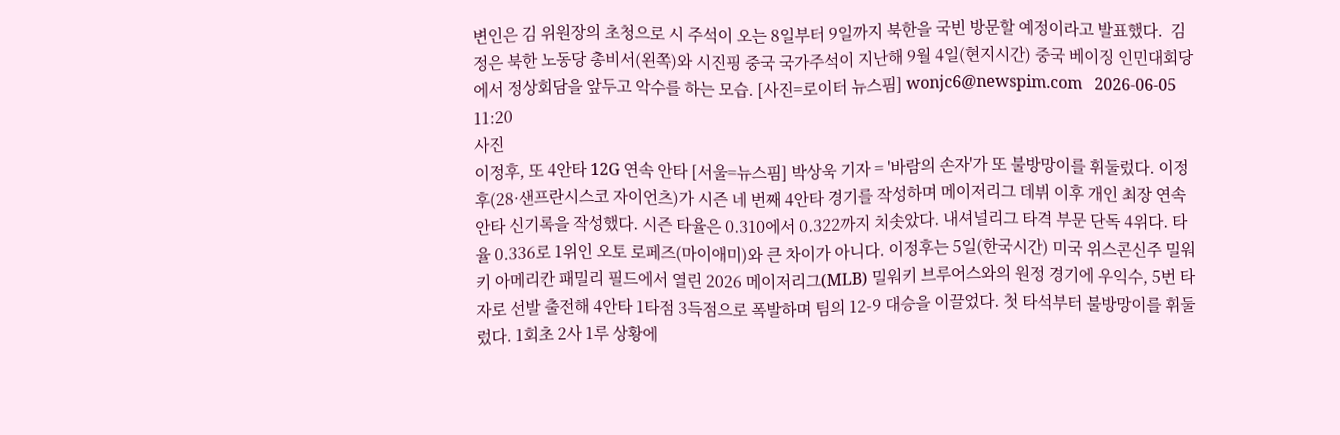변인은 김 위원장의 초청으로 시 주석이 오는 8일부터 9일까지 북한을 국빈 방문할 예정이라고 발표했다.  김정은 북한 노동당 총비서(왼쪽)와 시진핑 중국 국가주석이 지난해 9월 4일(현지시간) 중국 베이징 인민대회당에서 정상회담을 앞두고 악수를 하는 모습. [사진=로이터 뉴스핌] wonjc6@newspim.com   2026-06-05 11:20
사진
이정후, 또 4안타 12G 연속 안타 [서울=뉴스핌] 박상욱 기자 = '바람의 손자'가 또 불방망이를 휘둘렀다. 이정후(28·샌프란시스코 자이언츠)가 시즌 네 번째 4안타 경기를 작성하며 메이저리그 데뷔 이후 개인 최장 연속 안타 신기록을 작성했다. 시즌 타율은 0.310에서 0.322까지 치솟았다. 내셔널리그 타격 부문 단독 4위다. 타율 0.336로 1위인 오토 로페즈(마이애미)와 큰 차이가 아니다. 이정후는 5일(한국시간) 미국 위스콘신주 밀워키 아메리칸 패밀리 필드에서 열린 2026 메이저리그(MLB) 밀워키 브루어스와의 원정 경기에 우익수, 5번 타자로 선발 출전해 4안타 1타점 3득점으로 폭발하며 팀의 12-9 대승을 이끌었다. 첫 타석부터 불방망이를 휘둘렀다. 1회초 2사 1루 상황에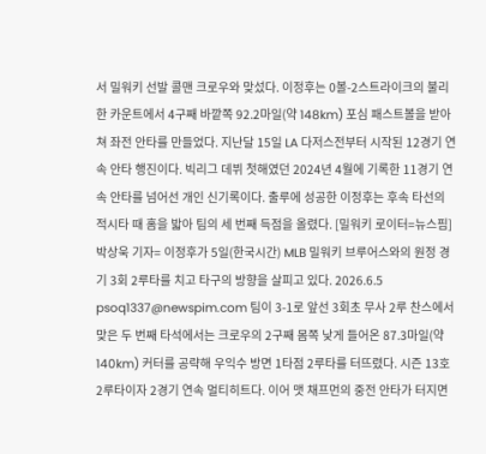서 밀워키 선발 콜맨 크로우와 맞섰다. 이정후는 0볼-2스트라이크의 불리한 카운트에서 4구째 바깥쪽 92.2마일(약 148km) 포심 패스트볼을 받아쳐 좌전 안타를 만들었다. 지난달 15일 LA 다저스전부터 시작된 12경기 연속 안타 행진이다. 빅리그 데뷔 첫해였던 2024년 4월에 기록한 11경기 연속 안타를 넘어선 개인 신기록이다. 출루에 성공한 이정후는 후속 타선의 적시타 때 홈을 밟아 팀의 세 번째 득점을 올렸다. [밀워키 로이터=뉴스핌] 박상욱 기자= 이정후가 5일(한국시간) MLB 밀워키 브루어스와의 원정 경기 3회 2루타를 치고 타구의 방향을 살피고 있다. 2026.6.5 psoq1337@newspim.com 팀이 3-1로 앞선 3회초 무사 2루 찬스에서 맞은 두 번째 타석에서는 크로우의 2구째 몸쪽 낮게 들어온 87.3마일(약 140km) 커터를 공략해 우익수 방면 1타점 2루타를 터뜨렸다. 시즌 13호 2루타이자 2경기 연속 멀티히트다. 이어 맷 채프먼의 중전 안타가 터지면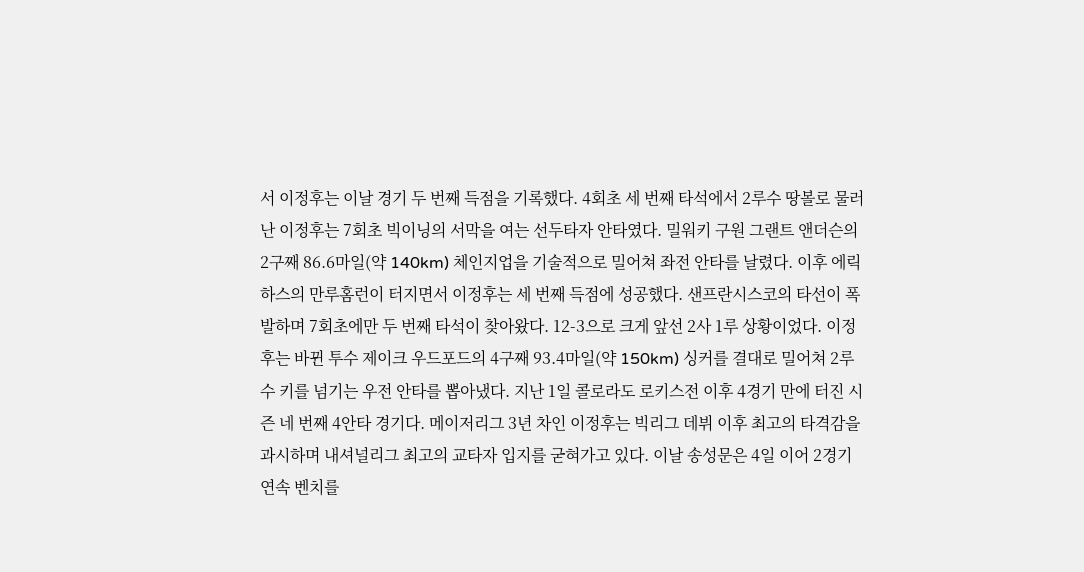서 이정후는 이날 경기 두 번째 득점을 기록했다. 4회초 세 번째 타석에서 2루수 땅볼로 물러난 이정후는 7회초 빅이닝의 서막을 여는 선두타자 안타였다. 밀워키 구원 그랜트 앤더슨의 2구째 86.6마일(약 140km) 체인지업을 기술적으로 밀어쳐 좌전 안타를 날렸다. 이후 에릭 하스의 만루홈런이 터지면서 이정후는 세 번째 득점에 성공했다. 샌프란시스코의 타선이 폭발하며 7회초에만 두 번째 타석이 찾아왔다. 12-3으로 크게 앞선 2사 1루 상황이었다. 이정후는 바뀐 투수 제이크 우드포드의 4구째 93.4마일(약 150km) 싱커를 결대로 밀어쳐 2루수 키를 넘기는 우전 안타를 뽑아냈다. 지난 1일 콜로라도 로키스전 이후 4경기 만에 터진 시즌 네 번째 4안타 경기다. 메이저리그 3년 차인 이정후는 빅리그 데뷔 이후 최고의 타격감을 과시하며 내셔널리그 최고의 교타자 입지를 굳혀가고 있다. 이날 송성문은 4일 이어 2경기 연속 벤치를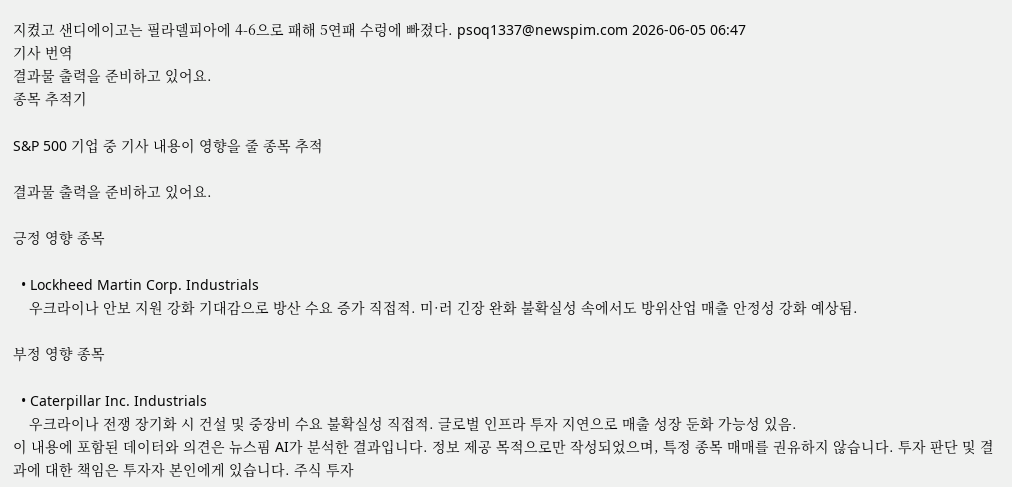지켰고 샌디에이고는 필라델피아에 4-6으로 패해 5연패 수렁에 빠졌다. psoq1337@newspim.com 2026-06-05 06:47
기사 번역
결과물 출력을 준비하고 있어요.
종목 추적기

S&P 500 기업 중 기사 내용이 영향을 줄 종목 추적

결과물 출력을 준비하고 있어요.

긍정 영향 종목

  • Lockheed Martin Corp. Industrials
    우크라이나 안보 지원 강화 기대감으로 방산 수요 증가 직접적. 미·러 긴장 완화 불확실성 속에서도 방위산업 매출 안정성 강화 예상됨.

부정 영향 종목

  • Caterpillar Inc. Industrials
    우크라이나 전쟁 장기화 시 건설 및 중장비 수요 불확실성 직접적. 글로벌 인프라 투자 지연으로 매출 성장 둔화 가능성 있음.
이 내용에 포함된 데이터와 의견은 뉴스핌 AI가 분석한 결과입니다. 정보 제공 목적으로만 작성되었으며, 특정 종목 매매를 권유하지 않습니다. 투자 판단 및 결과에 대한 책임은 투자자 본인에게 있습니다. 주식 투자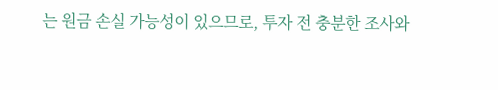는 원금 손실 가능성이 있으므로, 투자 전 충분한 조사와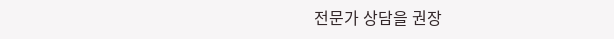전문가 상담을 권장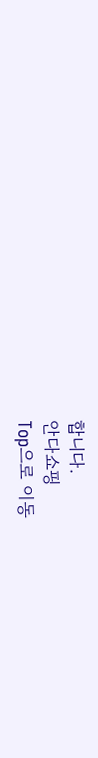합니다.
안다쇼핑
Top으로 이동